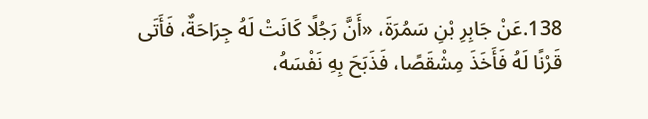138.عَنْ جَابِرِ بْنِ سَمُرَةَ، «أَنَّ رَجُلًا كَانَتْ لَهُ جِرَاحَةٌ، فَأَتَى قَرْنًا لَهُ فَأَخَذَ مِشْقَصًا، فَذَبَحَ بِهِ نَفْسَهُ،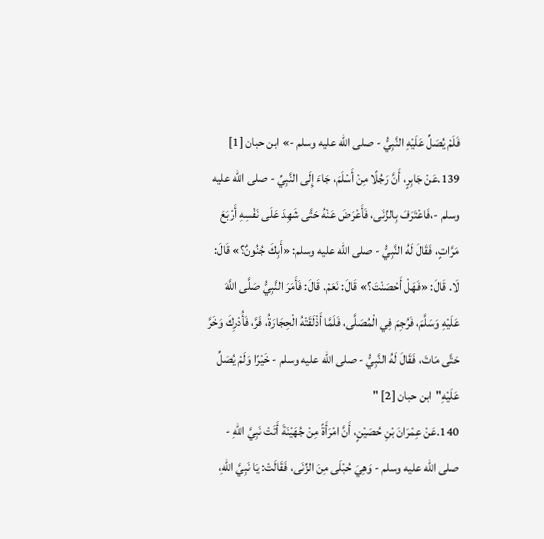فَلَمْ يُصَلِّ عَلَيْهِ النَّبِيُّ - صلى الله عليه وسلم -» ابن حبان [1]
139.عَنْ جَابِرٍ، أَنَّ رَجُلًا مِنْ أَسْلَمَ، جَاءَ إِلَى النَّبِيِّ - صلى الله عليه وسلم -،فَاعْتَرَفَ بِالزِّنَى، فَأَعْرَضَ عَنْهُ حَتَّى شَهِدَ عَلَى نَفْسِهِ أَرْبَعَ مَرَّاتٍ، فَقَالَ لَهُ النَّبِيُّ - صلى الله عليه وسلم: «أَبِكَ جُنُونٌ؟» قَالَ: لَا. قَالَ: «فَهَلْ أَحْصَنْتَ؟» قَالَ: نَعَمْ. قَالَ: فَأَمَرَ النَّبِيُّ صَلَّى اللَّهَ عَلَيْهِ وَسَلَّمَ، فَرُجِمَ فِي الْمُصَلَّى، فَلَمَّا أَذْلَقَتْهُ الْحِجَارَةُ، فَرَّ، فَأُدْرِكَ وَخَرَّ حَتَّى مَاتَ، فَقَالَ لَهُ النَّبِيُّ - صلى الله عليه وسلم - خَيْرًا وَلَمْ يُصَلِّ عَلَيْهِ"ابن حبان [2] "
140.عَنْ عِمْرَانَ بْنِ حُصَيْنٍ، أَنَّ امْرَأَةً مِنْ جُهَيْنَةَ أَتَتْ نَبِيَّ اللهِ - صلى الله عليه وسلم - وَهِيَ حُبْلَى مِنَ الزِّنَى، فَقَالَتْ: يَا نَبِيَّ اللهِ،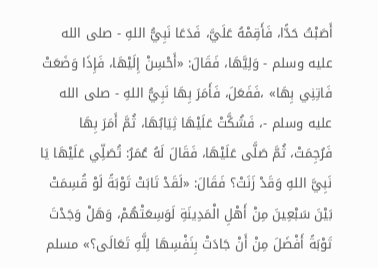أَصَبْتُ حَدًّا، فَأَقِمْهُ عَلَيَّ، فَدَعَا نَبِيُّ اللهِ - صلى الله عليه وسلم - وَلِيَّهَا، فَقَالَ: «أَحْسِنْ إِلَيْهَا، فَإِذَا وَضَعَتْ فَاتِنِي بِهَا» ،فَفَعَلَ، فَأَمَرَ بِهَا نَبِيُّ اللهِ - صلى الله عليه وسلم -، فَشُكَّتْ عَلَيْهَا ثِيَابُهَا، ثُمَّ أَمَرَ بِهَا فَرُجِمَتْ، ثُمَّ صَلَّى عَلَيْهَا، فَقَالَ لَهُ عُمَرُ: تُصَلِّي عَلَيْهَا يَا نَبِيَّ اللهِ وَقَدْ زَنَتْ؟ فَقَالَ: «لَقَدْ تَابَتْ تَوْبَةً لَوْ قُسِمَتْ بَيْنَ سَبْعِينَ مِنْ أَهْلِ الْمَدِينَةِ لَوَسِعَتْهُمْ، وَهَلْ وَجَدْتَ تَوْبَةً أَفْضَلَ مِنْ أَنْ جَادَتْ بِنَفْسِهَا لِلَّهِ تَعَالَى؟» مسلم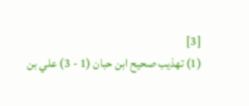[3]
(1) تهذيب صحيح ابن حبان (1 - 3) علي بن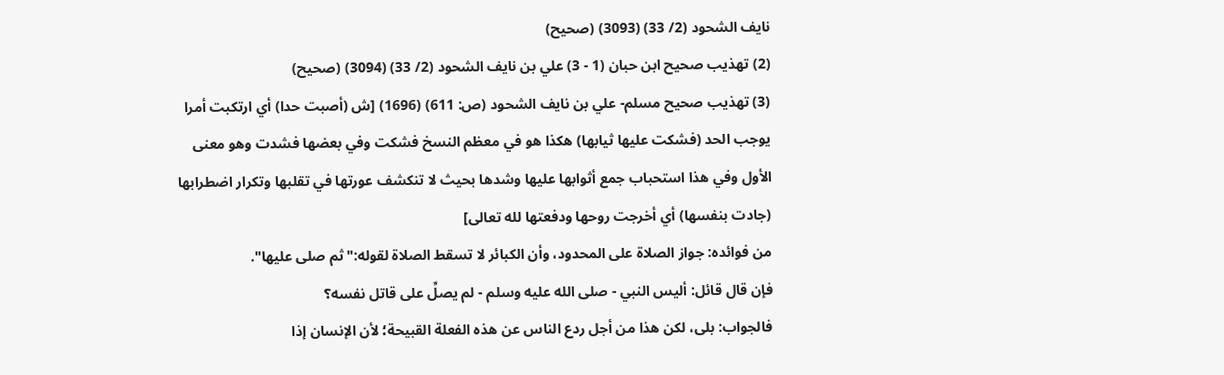نايف الشحود (2/ 33) (3093) (صحيح)
(2) تهذيب صحيح ابن حبان (1 - 3) علي بن نايف الشحود (2/ 33) (3094) (صحيح)
(3) تهذيب صحيح مسلم- علي بن نايف الشحود (ص: 611) (1696) [ش (أصبت حدا) أي ارتكبت أمرا يوجب الحد (فشكت عليها ثيابها) هكذا هو في معظم النسخ فشكت وفي بعضها فشدت وهو معنى الأول وفي هذا استحباب جمع أثوابها عليها وشدها بحيث لا تنكشف عورتها في تقلبها وتكرار اضطرابها (جادت بنفسها) أي أخرجت روحها ودفعتها لله تعالى]
من فوائده: جواز الصلاة على المحدود، وأن الكبائر لا تسقط الصلاة لقوله:"ثم صلى عليها".
فإن قال قائل: أليس النبي - صلى الله عليه وسلم - لم يصلِّ على قاتل نفسه؟
فالجواب: بلى، لكن هذا من أجل ردع الناس عن هذه الفعلة القبيحة؛ لأن الإنسان إذا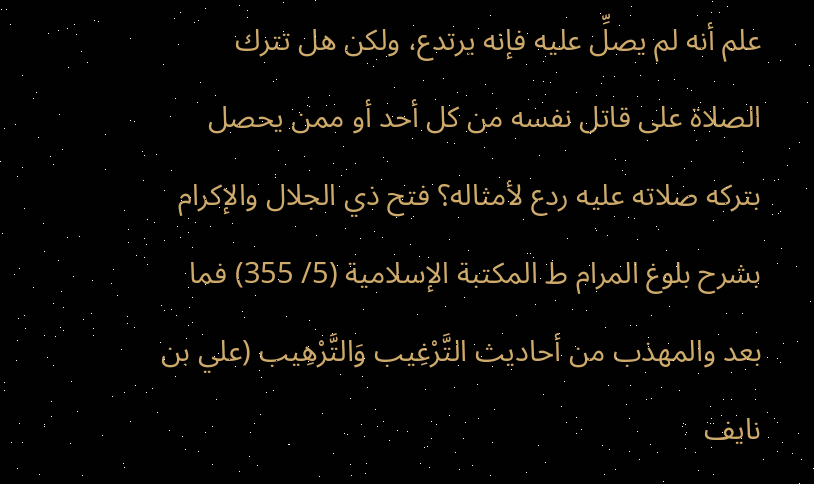علم أنه لم يصلِّ عليه فإنه يرتدع، ولكن هل تترك الصلاة على قاتل نفسه من كل أحد أو ممن يحصل بتركه صلاته عليه ردع لأمثاله؟ فتح ذي الجلال والإكرام بشرح بلوغ المرام ط المكتبة الإسلامية (5/ 355) فما بعد والمهذب من أحاديث التَّرْغِيب وَالتَّرْهِيب (علي بن نايف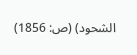الشحود) (ص: 1856)